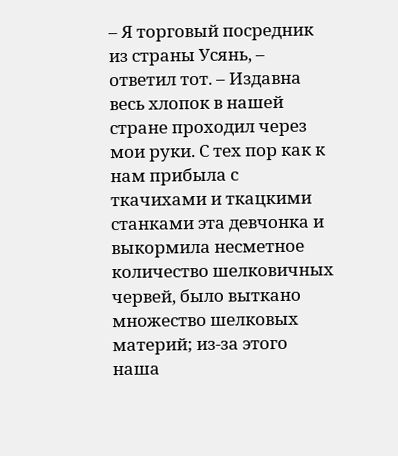– Я торговый посредник из страны Усянь, – ответил тот. – Издавна весь хлопок в нашей стране проходил через мои руки. С тех пор как к нам прибыла с ткачихами и ткацкими станками эта девчонка и выкормила несметное количество шелковичных червей, было выткано множество шелковых материй; из-за этого наша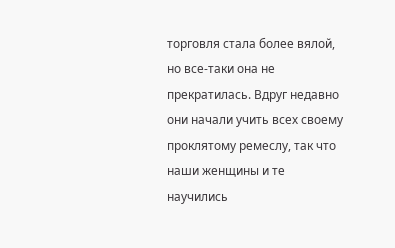торговля стала более вялой, но все-таки она не прекратилась. Вдруг недавно они начали учить всех своему проклятому ремеслу, так что наши женщины и те научились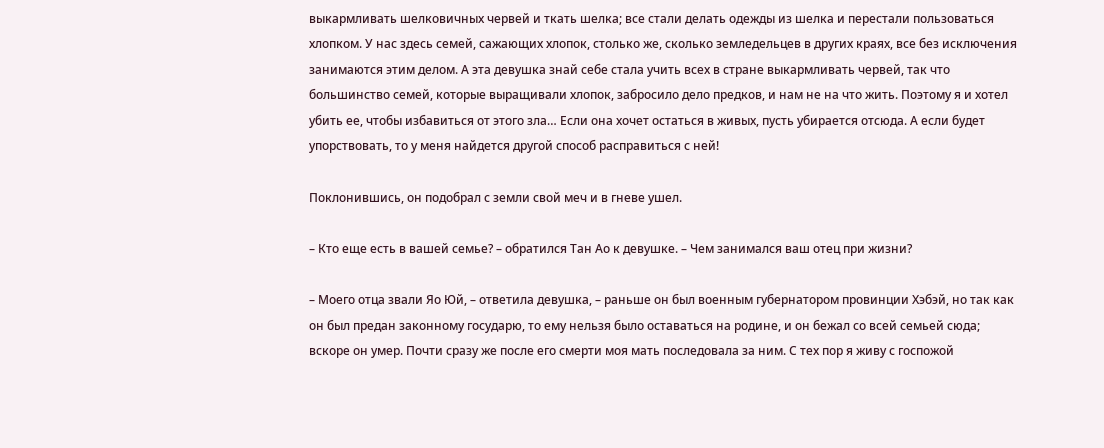выкармливать шелковичных червей и ткать шелка; все стали делать одежды из шелка и перестали пользоваться хлопком. У нас здесь семей, сажающих хлопок, столько же, сколько земледельцев в других краях, все без исключения занимаются этим делом. А эта девушка знай себе стала учить всех в стране выкармливать червей, так что большинство семей, которые выращивали хлопок, забросило дело предков, и нам не на что жить. Поэтому я и хотел убить ее, чтобы избавиться от этого зла… Если она хочет остаться в живых, пусть убирается отсюда. А если будет упорствовать, то у меня найдется другой способ расправиться с ней!

Поклонившись, он подобрал с земли свой меч и в гневе ушел.

– Кто еще есть в вашей семье? – обратился Тан Ао к девушке. – Чем занимался ваш отец при жизни?

– Моего отца звали Яо Юй, – ответила девушка, – раньше он был военным губернатором провинции Хэбэй, но так как он был предан законному государю, то ему нельзя было оставаться на родине, и он бежал со всей семьей сюда; вскоре он умер. Почти сразу же после его смерти моя мать последовала за ним. С тех пор я живу с госпожой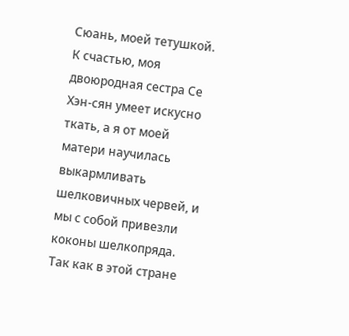Сюань, моей тетушкой. К счастью, моя двоюродная сестра Се Хэн-сян умеет искусно ткать, а я от моей матери научилась выкармливать шелковичных червей, и мы с собой привезли коконы шелкопряда. Так как в этой стране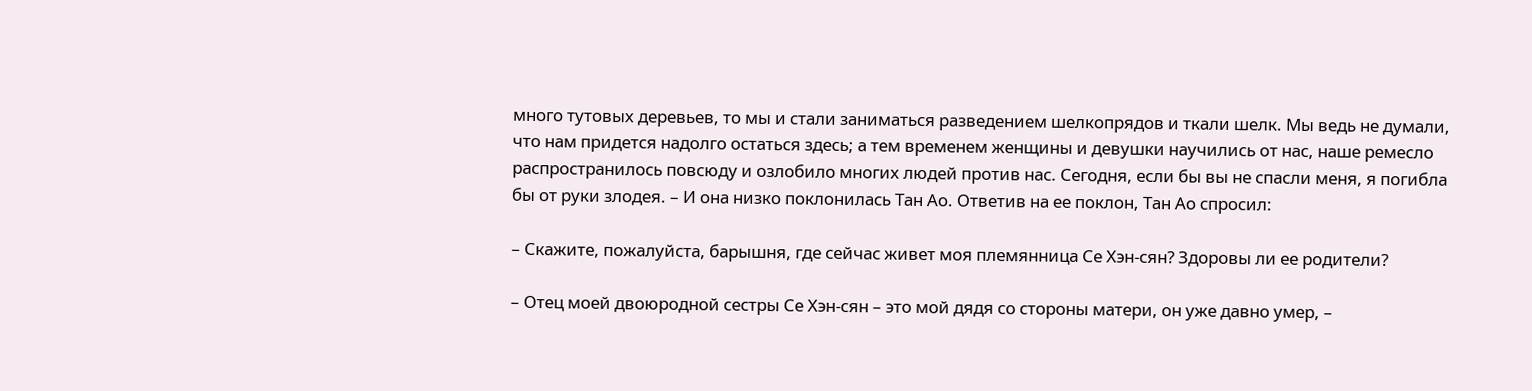много тутовых деревьев, то мы и стали заниматься разведением шелкопрядов и ткали шелк. Мы ведь не думали, что нам придется надолго остаться здесь; а тем временем женщины и девушки научились от нас, наше ремесло распространилось повсюду и озлобило многих людей против нас. Сегодня, если бы вы не спасли меня, я погибла бы от руки злодея. – И она низко поклонилась Тан Ао. Ответив на ее поклон, Тан Ао спросил:

– Скажите, пожалуйста, барышня, где сейчас живет моя племянница Се Хэн-сян? Здоровы ли ее родители?

– Отец моей двоюродной сестры Се Хэн-сян – это мой дядя со стороны матери, он уже давно умер, –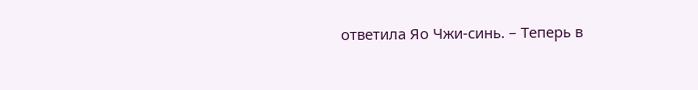ответила Яо Чжи-синь. – Теперь в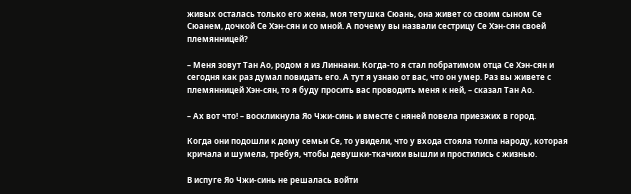живых осталась только его жена, моя тетушка Сюань, она живет со своим сыном Се Сюанем, дочкой Се Хэн-сян и со мной. А почему вы назвали сестрицу Се Хэн-сян своей племянницей?

– Меня зовут Тан Ао, родом я из Линнани. Когда-то я стал побратимом отца Се Хэн-сян и сегодня как раз думал повидать его. А тут я узнаю от вас, что он умер. Раз вы живете с племянницей Хэн-сян, то я буду просить вас проводить меня к ней, – сказал Тан Ао.

– Ах вот что! – воскликнула Яо Чжи-синь и вместе с няней повела приезжих в город.

Когда они подошли к дому семьи Се, то увидели, что у входа стояла толпа народу, которая кричала и шумела, требуя, чтобы девушки-ткачихи вышли и простились с жизнью.

В испуге Яо Чжи-синь не решалась войти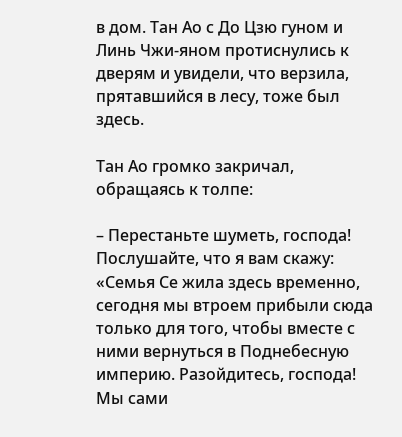в дом. Тан Ао с До Цзю гуном и Линь Чжи-яном протиснулись к дверям и увидели, что верзила, прятавшийся в лесу, тоже был здесь.

Тан Ао громко закричал, обращаясь к толпе:

– Перестаньте шуметь, господа! Послушайте, что я вам скажу: «Семья Се жила здесь временно, сегодня мы втроем прибыли сюда только для того, чтобы вместе с ними вернуться в Поднебесную империю. Разойдитесь, господа! Мы сами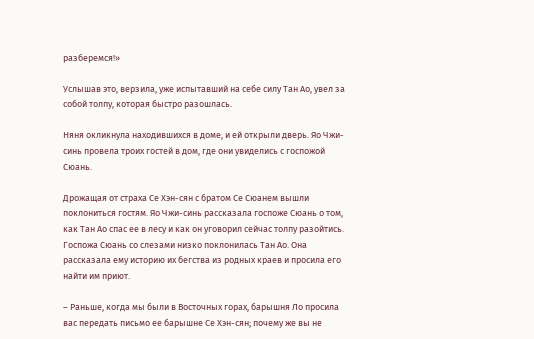разберемся!»

Услышав это, верзила, уже испытавший на себе силу Тан Ао, увел за собой толпу, которая быстро разошлась.

Няня окликнула находившихся в доме, и ей открыли дверь. Яо Чжи-синь провела троих гостей в дом, где они увиделись с госпожой Сюань.

Дрожащая от страха Се Хэн-сян с братом Се Сюанем вышли поклониться гостям. Яо Чжи-синь рассказала госпоже Сюань о том, как Тан Ао спас ее в лесу и как он уговорил сейчас толпу разойтись. Госпожа Сюань со слезами низко поклонилась Тан Ао. Она рассказала ему историю их бегства из родных краев и просила его найти им приют.

– Раньше, когда мы были в Восточных горах, барышня Ло просила вас передать письмо ее барышне Се Хэн-сян; почему же вы не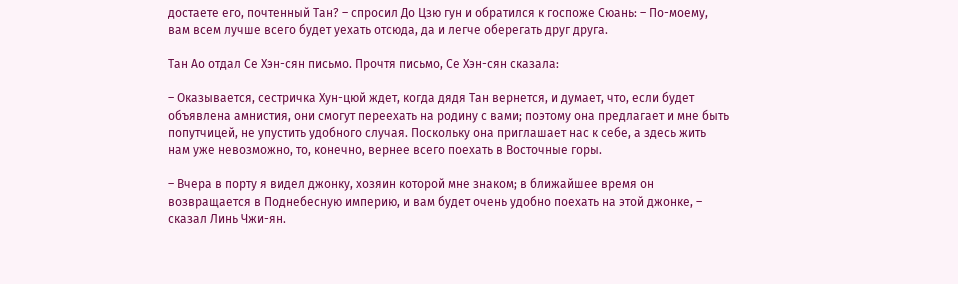достаете его, почтенный Тан? – спросил До Цзю гун и обратился к госпоже Сюань: – По-моему, вам всем лучше всего будет уехать отсюда, да и легче оберегать друг друга.

Тан Ао отдал Се Хэн-сян письмо. Прочтя письмо, Се Хэн-сян сказала:

– Оказывается, сестричка Хун-цюй ждет, когда дядя Тан вернется, и думает, что, если будет объявлена амнистия, они смогут переехать на родину с вами; поэтому она предлагает и мне быть попутчицей, не упустить удобного случая. Поскольку она приглашает нас к себе, а здесь жить нам уже невозможно, то, конечно, вернее всего поехать в Восточные горы.

– Вчера в порту я видел джонку, хозяин которой мне знаком; в ближайшее время он возвращается в Поднебесную империю, и вам будет очень удобно поехать на этой джонке, – сказал Линь Чжи-ян.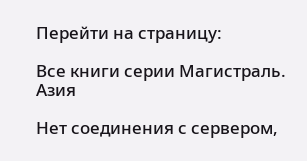Перейти на страницу:

Все книги серии Магистраль. Азия

Нет соединения с сервером,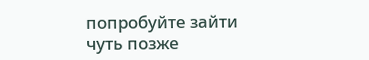попробуйте зайти чуть позже